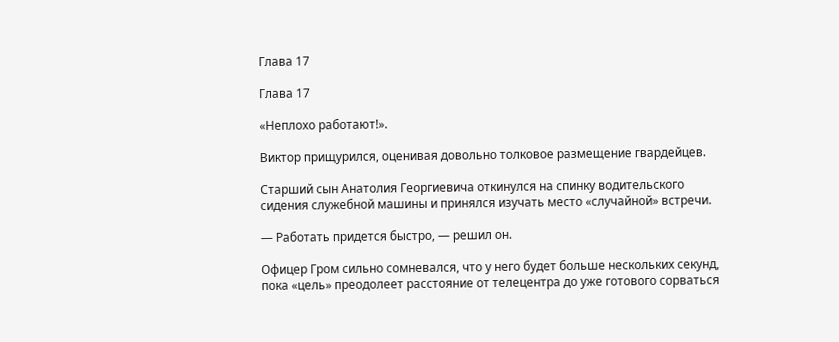Глава 17

Глава 17

«Неплохо работают!».

Виктор прищурился, оценивая довольно толковое размещение гвардейцев.

Старший сын Анатолия Георгиевича откинулся на спинку водительского сидения служебной машины и принялся изучать место «случайной» встречи.

— Работать придется быстро, — решил он.

Офицер Гром сильно сомневался, что у него будет больше нескольких секунд, пока «цель» преодолеет расстояние от телецентра до уже готового сорваться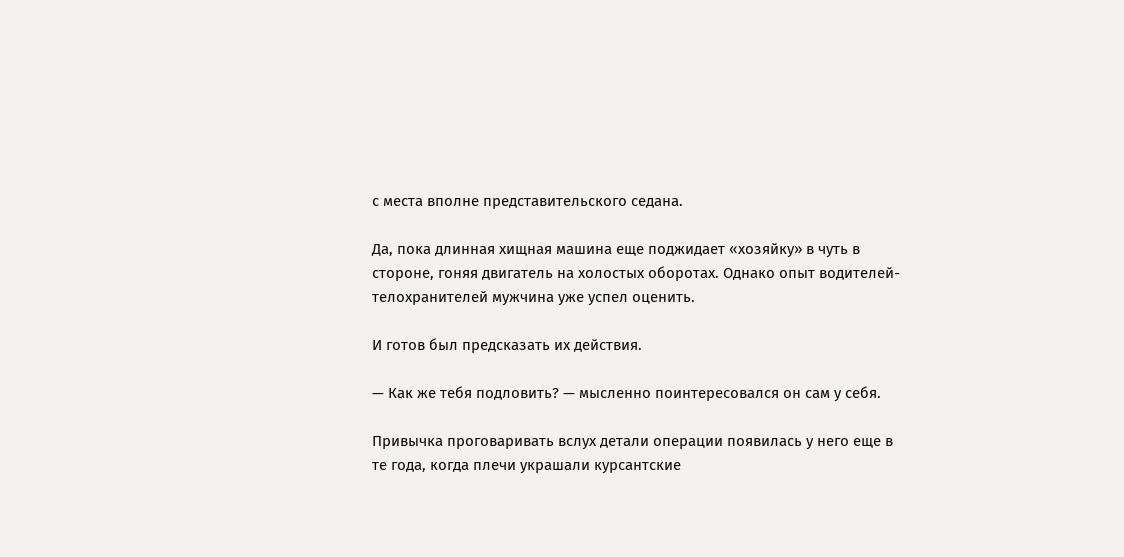с места вполне представительского седана.

Да, пока длинная хищная машина еще поджидает «хозяйку» в чуть в стороне, гоняя двигатель на холостых оборотах. Однако опыт водителей-телохранителей мужчина уже успел оценить.

И готов был предсказать их действия.

— Как же тебя подловить? — мысленно поинтересовался он сам у себя.

Привычка проговаривать вслух детали операции появилась у него еще в те года, когда плечи украшали курсантские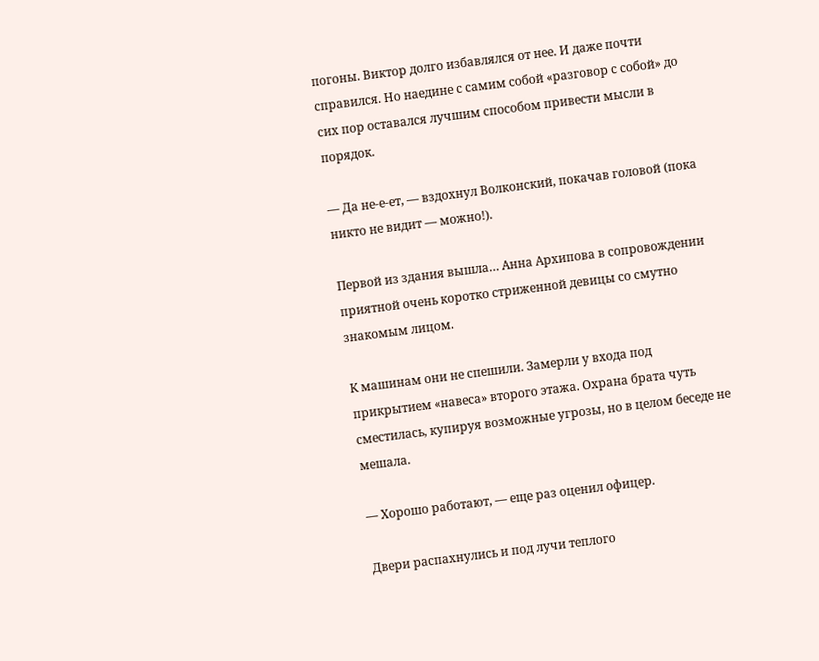погоны. Виктор долго избавлялся от нее. И даже почти справился. Но наедине с самим собой «разговор с собой» до сих пор оставался лучшим способом привести мысли в порядок.

— Да не-е-ет, — вздохнул Волконский, покачав головой (пока никто не видит — можно!).

Первой из здания вышла… Анна Архипова в сопровождении приятной очень коротко стриженной девицы со смутно знакомым лицом.

К машинам они не спешили. Замерли у входа под прикрытием «навеса» второго этажа. Охрана брата чуть сместилась, купируя возможные угрозы, но в целом беседе не мешала.

— Хорошо работают, — еще раз оценил офицер.

Двери распахнулись и под лучи теплого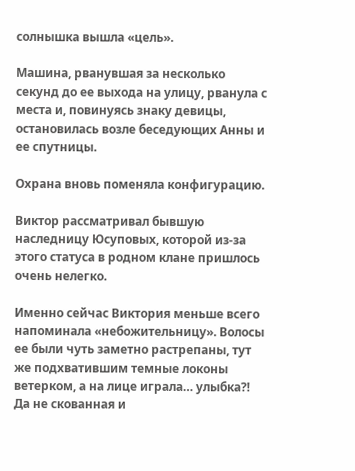солнышка вышла «цель».

Машина, рванувшая за несколько секунд до ее выхода на улицу, рванула с места и, повинуясь знаку девицы, остановилась возле беседующих Анны и ее спутницы.

Охрана вновь поменяла конфигурацию.

Виктор рассматривал бывшую наследницу Юсуповых, которой из-за этого статуса в родном клане пришлось очень нелегко.

Именно сейчас Виктория меньше всего напоминала «небожительницу». Волосы ее были чуть заметно растрепаны, тут же подхватившим темные локоны ветерком, а на лице играла… улыбка⁈ Да не скованная и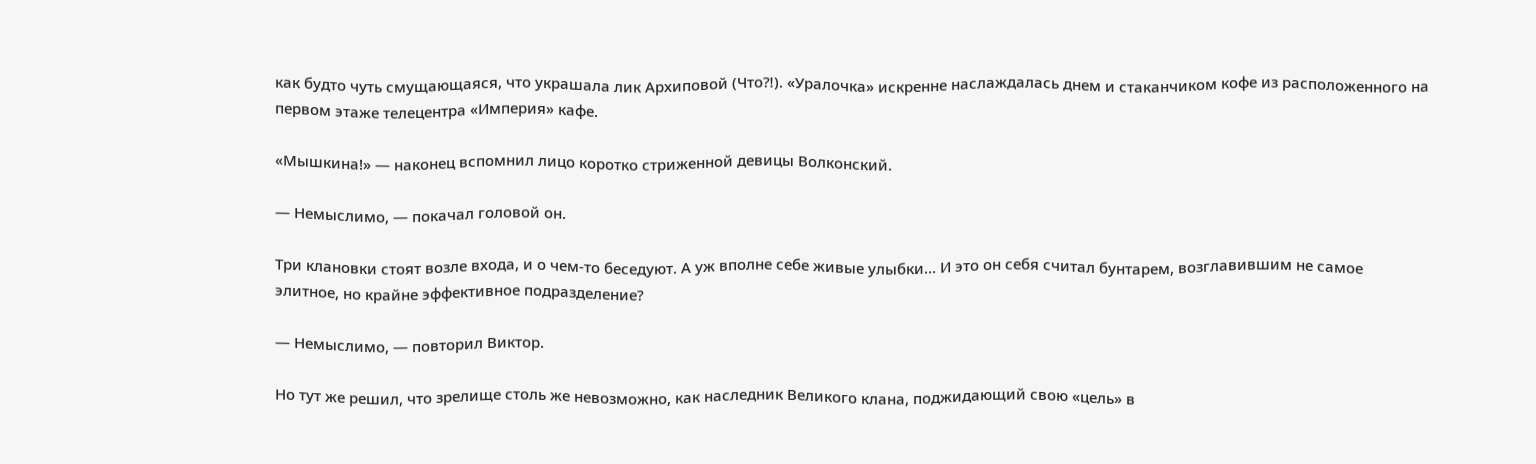как будто чуть смущающаяся, что украшала лик Архиповой (Что⁈). «Уралочка» искренне наслаждалась днем и стаканчиком кофе из расположенного на первом этаже телецентра «Империя» кафе.

«Мышкина!» — наконец вспомнил лицо коротко стриженной девицы Волконский.

— Немыслимо, — покачал головой он.

Три клановки стоят возле входа, и о чем-то беседуют. А уж вполне себе живые улыбки… И это он себя считал бунтарем, возглавившим не самое элитное, но крайне эффективное подразделение?

— Немыслимо, — повторил Виктор.

Но тут же решил, что зрелище столь же невозможно, как наследник Великого клана, поджидающий свою «цель» в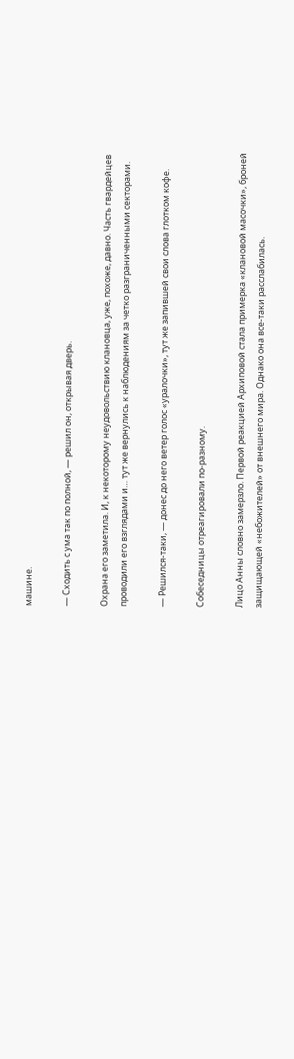машине.

— Сходить с ума так по полной, — решил он, открывая дверь.

Охрана его заметила. И, к некоторому неудовольствию клановца, уже, похоже, давно. Часть гвардейцев проводили его взглядами и… тут же вернулись к наблюдениям за четко разграниченными секторами.

— Решился-таки, — донес до него ветер голос «уралочки», тут же запившей свои слова глотком кофе.

Собеседницы отреагировали по-разному.

Лицо Анны словно замерзло. Первой реакцией Архиповой стала примерка «клановой масочки», броней защищающей «небожителей» от внешнего мира. Однако она все-таки расслабилась.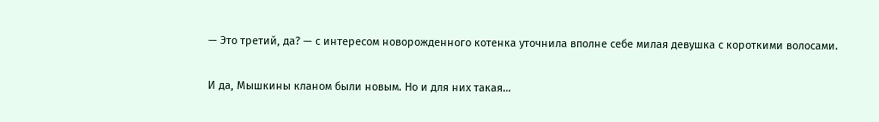— Это третий, да? — с интересом новорожденного котенка уточнила вполне себе милая девушка с короткими волосами.

И да, Мышкины кланом были новым. Но и для них такая…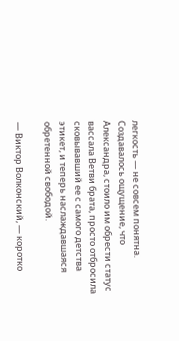легкость — не совсем понятна. Создавалось ощущение, что Александра, стоило им обрести статус вассала Ветви брата, просто отбросила сковывавший ее с самого детства этикет, и теперь наслаждавшаяся обретенной свободой.

— Виктор Волконский, — коротко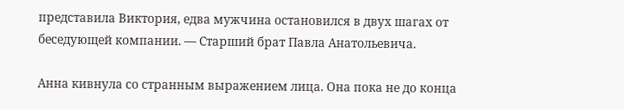представила Виктория, едва мужчина остановился в двух шагах от беседующей компании. — Старший брат Павла Анатольевича.

Анна кивнула со странным выражением лица. Она пока не до конца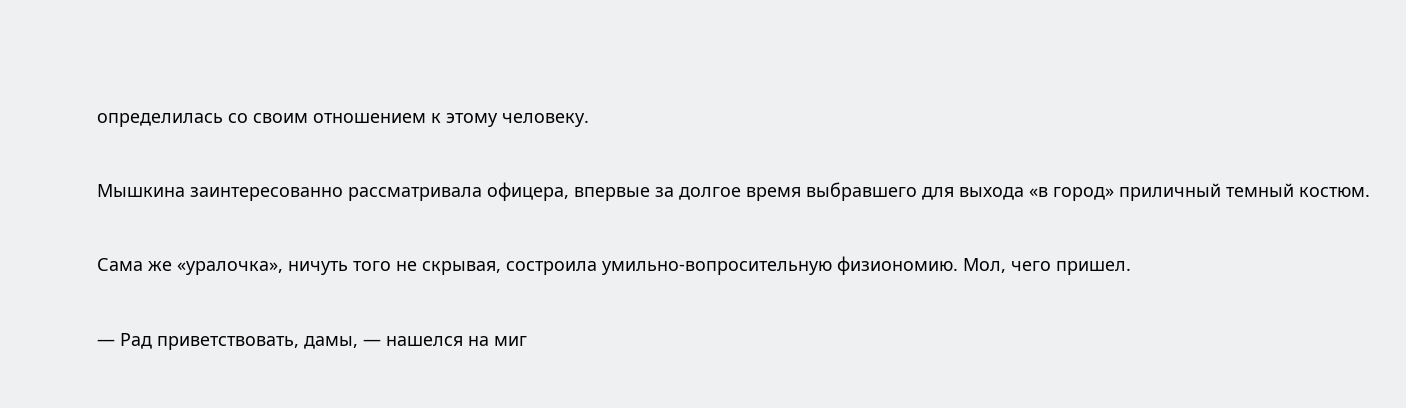определилась со своим отношением к этому человеку.

Мышкина заинтересованно рассматривала офицера, впервые за долгое время выбравшего для выхода «в город» приличный темный костюм.

Сама же «уралочка», ничуть того не скрывая, состроила умильно-вопросительную физиономию. Мол, чего пришел.

— Рад приветствовать, дамы, — нашелся на миг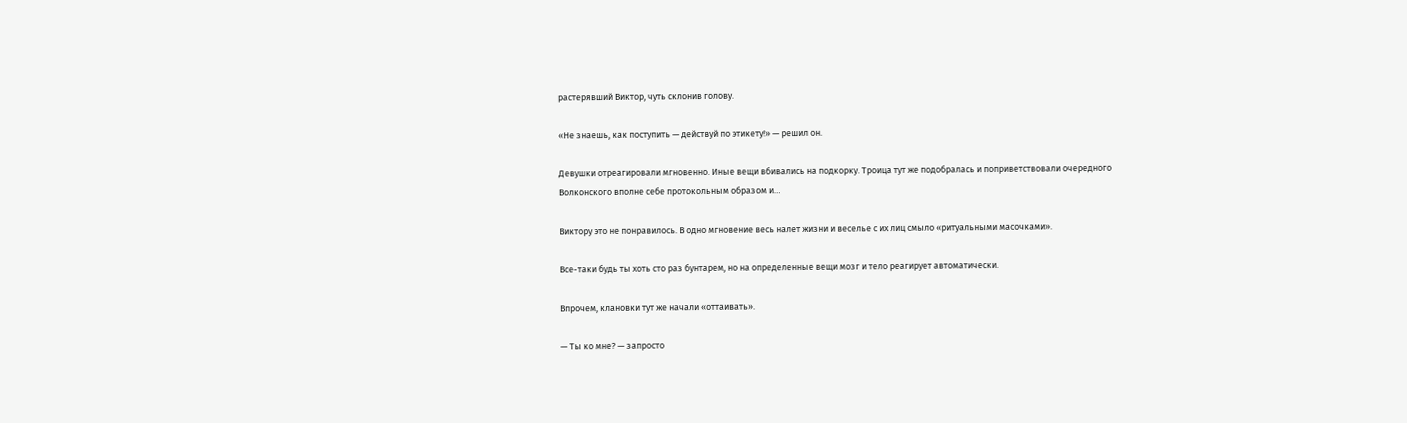растерявший Виктор, чуть склонив голову.

«Не знаешь, как поступить — действуй по этикету!» — решил он.

Девушки отреагировали мгновенно. Иные вещи вбивались на подкорку. Троица тут же подобралась и поприветствовали очередного Волконского вполне себе протокольным образом и…

Виктору это не понравилось. В одно мгновение весь налет жизни и веселье с их лиц смыло «ритуальными масочками».

Все-таки будь ты хоть сто раз бунтарем, но на определенные вещи мозг и тело реагирует автоматически.

Впрочем, клановки тут же начали «оттаивать».

— Ты ко мне? — запросто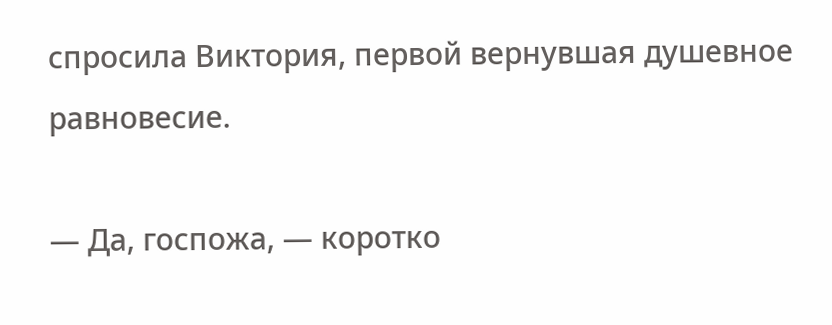спросила Виктория, первой вернувшая душевное равновесие.

— Да, госпожа, — коротко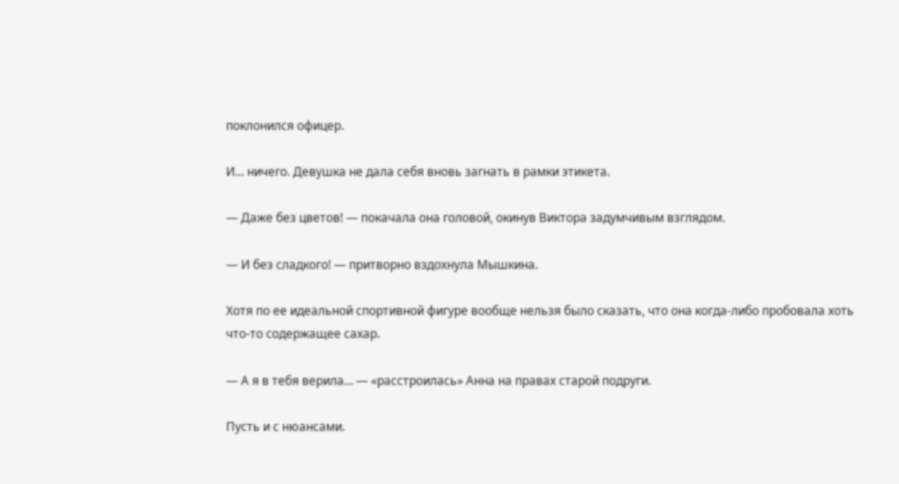поклонился офицер.

И… ничего. Девушка не дала себя вновь загнать в рамки этикета.

— Даже без цветов! — покачала она головой, окинув Виктора задумчивым взглядом.

— И без сладкого! — притворно вздохнула Мышкина.

Хотя по ее идеальной спортивной фигуре вообще нельзя было сказать, что она когда-либо пробовала хоть что-то содержащее сахар.

— А я в тебя верила… — «расстроилась» Анна на правах старой подруги.

Пусть и с нюансами.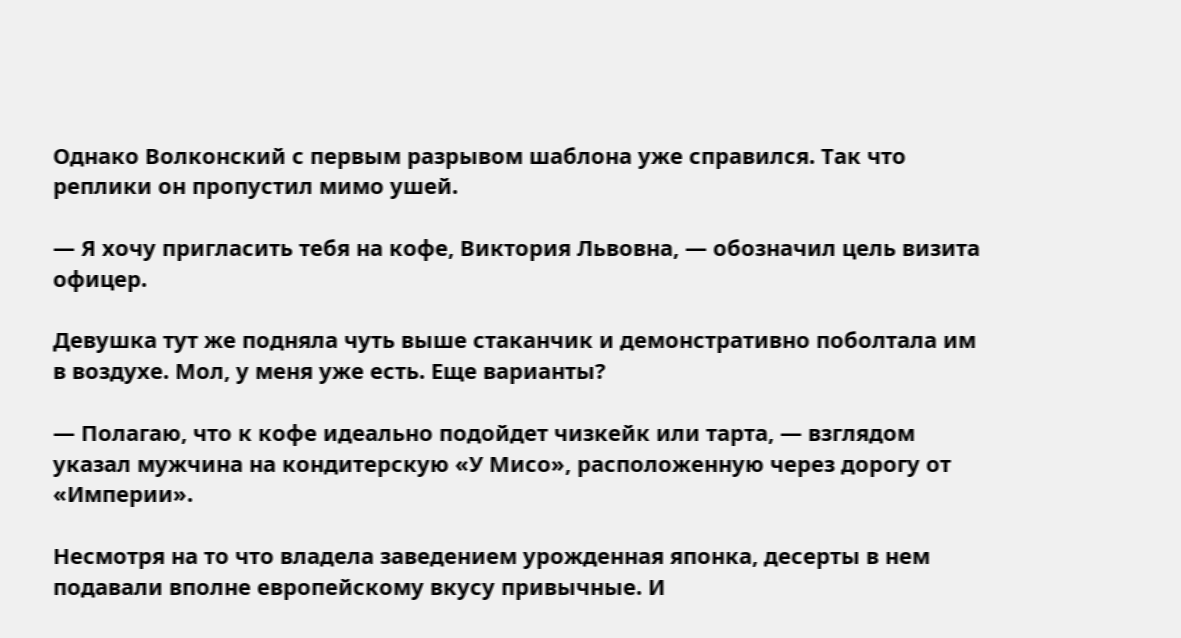Однако Волконский с первым разрывом шаблона уже справился. Так что реплики он пропустил мимо ушей.

— Я хочу пригласить тебя на кофе, Виктория Львовна, — обозначил цель визита офицер.

Девушка тут же подняла чуть выше стаканчик и демонстративно поболтала им в воздухе. Мол, у меня уже есть. Еще варианты?

— Полагаю, что к кофе идеально подойдет чизкейк или тарта, — взглядом указал мужчина на кондитерскую «У Мисо», расположенную через дорогу от «Империи».

Несмотря на то что владела заведением урожденная японка, десерты в нем подавали вполне европейскому вкусу привычные. И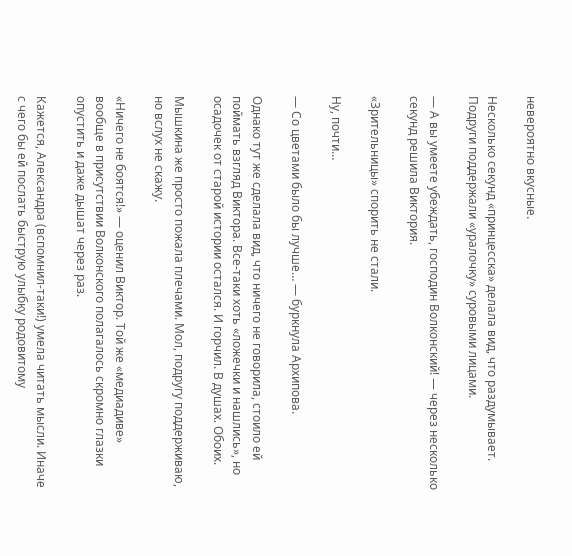невероятно вкусные.

Несколько секунд «принцесска» делала вид, что раздумывает. Подруги поддержали «уралочку» суровыми лицами.

— А вы умеете убеждать, господин Волконский! — через несколько секунд решила Виктория.

«Зрительницы» спорить не стали.

Ну, почти…

— Со цветами было бы лучше… — буркнула Архипова.

Однако тут же сделала вид, что ничего не говорила, стоило ей поймать взгляд Виктора. Все-таки хоть «ложечки и нашлись», но осадочек от старой истории остался. И горчил. В душах. Обоих.

Мышкина же просто пожала плечами. Мол, подругу поддерживаю, но вслух не скажу.

«Ничего не боятся!» — оценил Виктор. Той же «медиадиве» вообще в присутствии Волконского полагалось скромно глазки опустить и даже дышат через раз.

Кажется, Александра (вспомнил-таки!) умела читать мысли. Иначе с чего бы ей послать быструю улыбку родовитому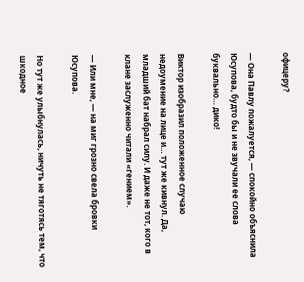офицеру?

— Она Павлу пожалуется, — спокойно объяснила Юсупова, будто бы и не звучали ее слова буквально… дико!

Виктор изобразил положенное случаю недоумение на лице и… тут же кивнул. Да, младший бат набрал силу. И даже не тот, кого в клане заслуженно читали «гением».

— Или мне, — на миг грозно свела бровки Юсупова.

Но тут же улыбнулась, ничуть не тяготясь тем, что шкодное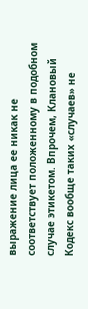выражение лица ее никак не соответствует положенному в подобном случае этикетом. Впрочем, Клановый Кодекс вообще таких «случаев» не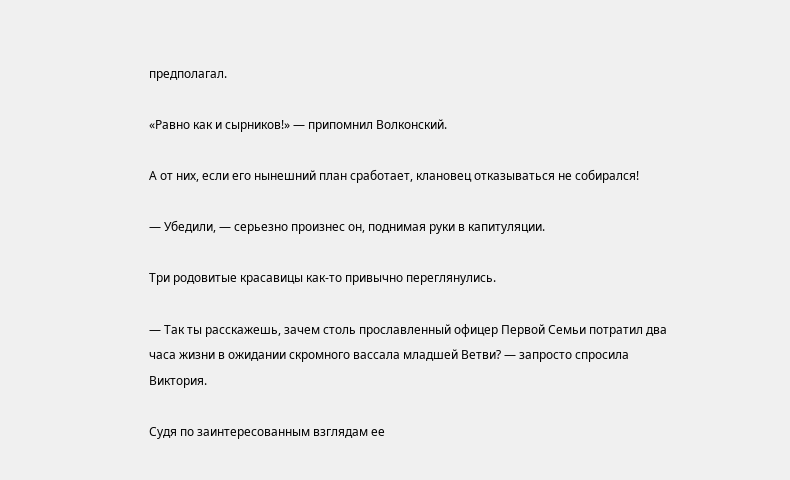предполагал.

«Равно как и сырников!» — припомнил Волконский.

А от них, если его нынешний план сработает, клановец отказываться не собирался!

— Убедили, — серьезно произнес он, поднимая руки в капитуляции.

Три родовитые красавицы как-то привычно переглянулись.

— Так ты расскажешь, зачем столь прославленный офицер Первой Семьи потратил два часа жизни в ожидании скромного вассала младшей Ветви? — запросто спросила Виктория.

Судя по заинтересованным взглядам ее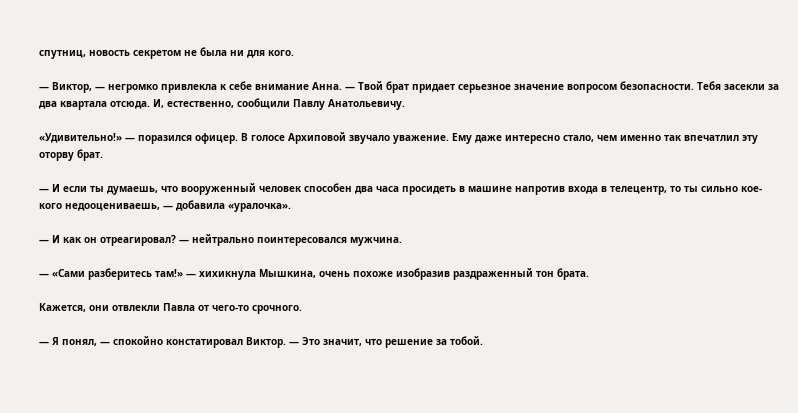спутниц, новость секретом не была ни для кого.

— Виктор, — негромко привлекла к себе внимание Анна. — Твой брат придает серьезное значение вопросом безопасности. Тебя засекли за два квартала отсюда. И, естественно, сообщили Павлу Анатольевичу.

«Удивительно!» — поразился офицер. В голосе Архиповой звучало уважение. Ему даже интересно стало, чем именно так впечатлил эту оторву брат.

— И если ты думаешь, что вооруженный человек способен два часа просидеть в машине напротив входа в телецентр, то ты сильно кое-кого недооцениваешь, — добавила «уралочка».

— И как он отреагировал? — нейтрально поинтересовался мужчина.

— «Сами разберитесь там!» — хихикнула Мышкина, очень похоже изобразив раздраженный тон брата.

Кажется, они отвлекли Павла от чего-то срочного.

— Я понял, — спокойно констатировал Виктор. — Это значит, что решение за тобой.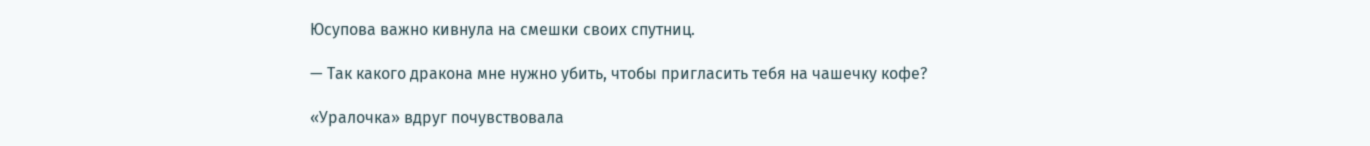Юсупова важно кивнула на смешки своих спутниц.

— Так какого дракона мне нужно убить, чтобы пригласить тебя на чашечку кофе?

«Уралочка» вдруг почувствовала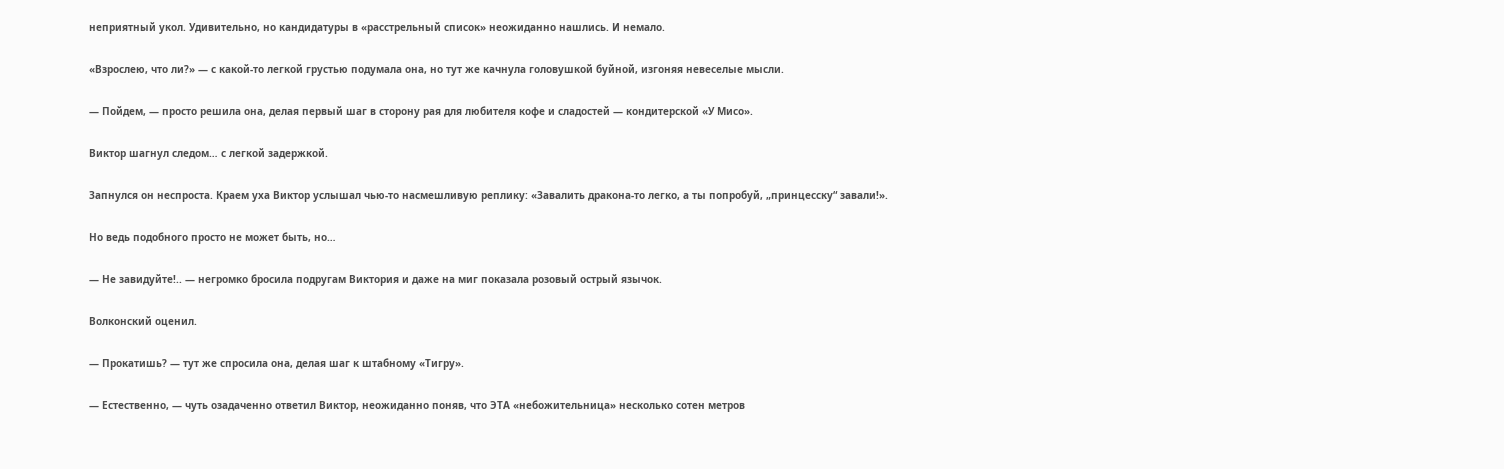неприятный укол. Удивительно, но кандидатуры в «расстрельный список» неожиданно нашлись. И немало.

«Взрослею, что ли?» — с какой-то легкой грустью подумала она, но тут же качнула головушкой буйной, изгоняя невеселые мысли.

— Пойдем, — просто решила она, делая первый шаг в сторону рая для любителя кофе и сладостей — кондитерской «У Мисо».

Виктор шагнул следом… с легкой задержкой.

Запнулся он неспроста. Краем уха Виктор услышал чью-то насмешливую реплику: «Завалить дракона-то легко, а ты попробуй, „принцесску“ завали!».

Но ведь подобного просто не может быть, но…

— Не завидуйте!.. — негромко бросила подругам Виктория и даже на миг показала розовый острый язычок.

Волконский оценил.

— Прокатишь? — тут же спросила она, делая шаг к штабному «Тигру».

— Естественно, — чуть озадаченно ответил Виктор, неожиданно поняв, что ЭТА «небожительница» несколько сотен метров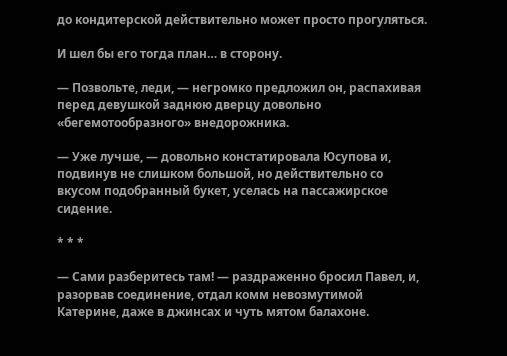до кондитерской действительно может просто прогуляться.

И шел бы его тогда план… в сторону.

— Позвольте, леди, — негромко предложил он, распахивая перед девушкой заднюю дверцу довольно «бегемотообразного» внедорожника.

— Уже лучше, — довольно констатировала Юсупова и, подвинув не слишком большой, но действительно со вкусом подобранный букет, уселась на пассажирское сидение.

* * *

— Сами разберитесь там! — раздраженно бросил Павел, и, разорвав соединение, отдал комм невозмутимой Катерине, даже в джинсах и чуть мятом балахоне.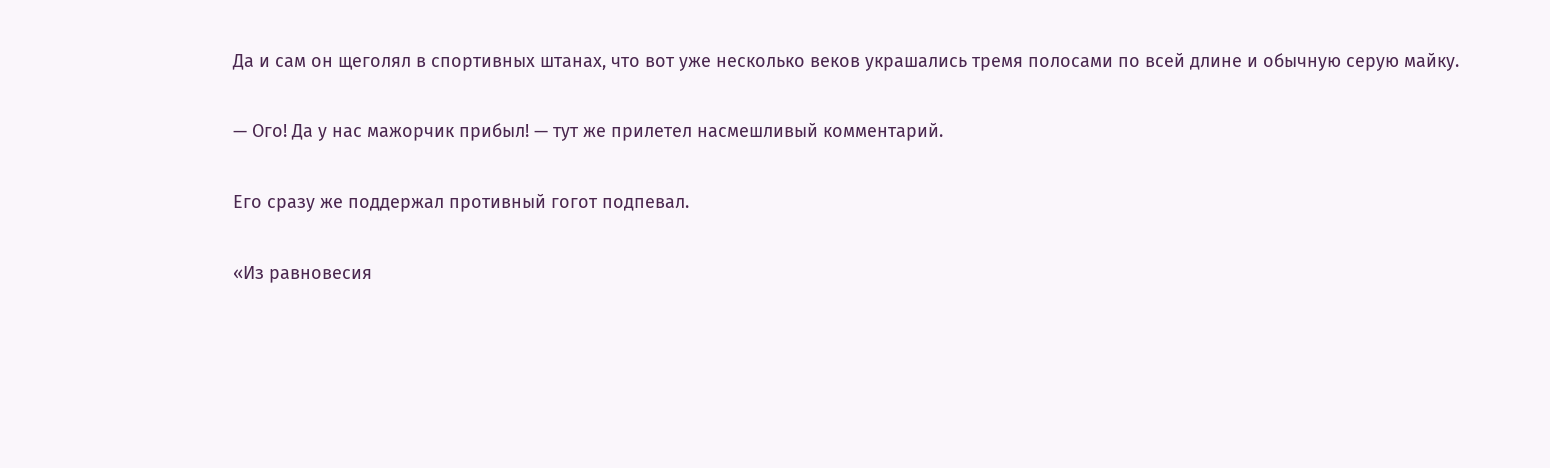Да и сам он щеголял в спортивных штанах, что вот уже несколько веков украшались тремя полосами по всей длине и обычную серую майку.

— Ого! Да у нас мажорчик прибыл! — тут же прилетел насмешливый комментарий.

Его сразу же поддержал противный гогот подпевал.

«Из равновесия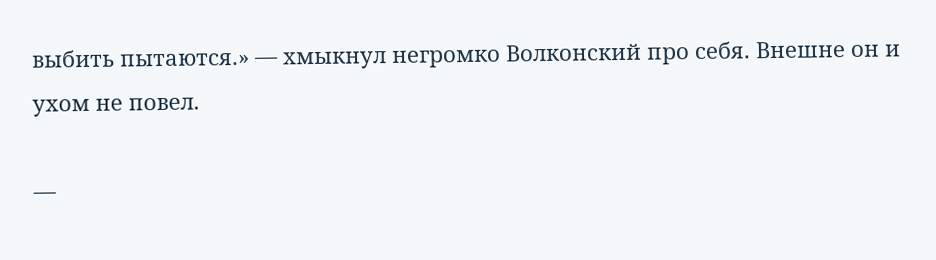выбить пытаются.» — хмыкнул негромко Волконский про себя. Внешне он и ухом не повел.

—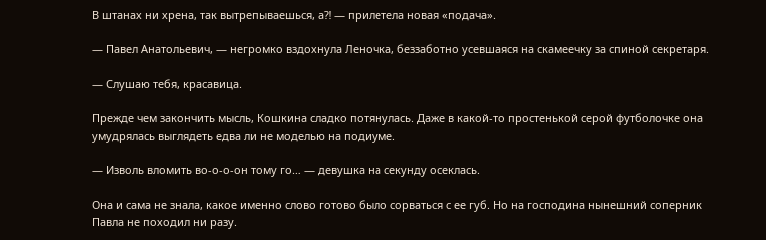В штанах ни хрена, так вытрепываешься, а⁈ — прилетела новая «подача».

— Павел Анатольевич, — негромко вздохнула Леночка, беззаботно усевшаяся на скамеечку за спиной секретаря.

— Слушаю тебя, красавица.

Прежде чем закончить мысль, Кошкина сладко потянулась. Даже в какой-то простенькой серой футболочке она умудрялась выглядеть едва ли не моделью на подиуме.

— Изволь вломить во-о-о-он тому го… — девушка на секунду осеклась.

Она и сама не знала, какое именно слово готово было сорваться с ее губ. Но на господина нынешний соперник Павла не походил ни разу.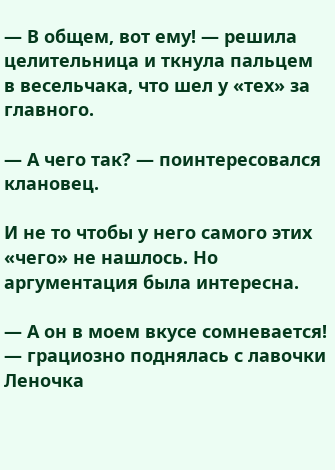— В общем, вот ему! — решила целительница и ткнула пальцем в весельчака, что шел у «тех» за главного.

— А чего так? — поинтересовался клановец.

И не то чтобы у него самого этих «чего» не нашлось. Но аргументация была интересна.

— А он в моем вкусе сомневается! — грациозно поднялась с лавочки Леночка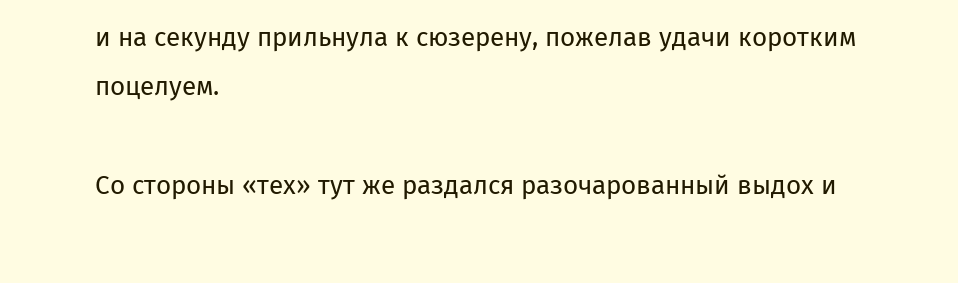и на секунду прильнула к сюзерену, пожелав удачи коротким поцелуем.

Со стороны «тех» тут же раздался разочарованный выдох и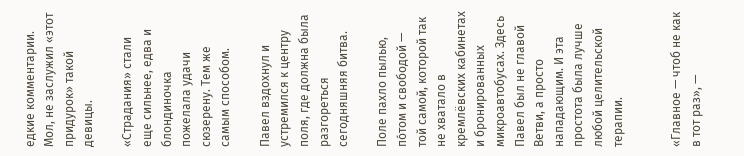едкие комментарии. Мол, не заслужил «этот придурок» такой девицы.

«Страдания» стали еще сильнее, едва и блондиночка пожелала удачи сюзерену. Тем же самым способом.

Павел вздохнул и устремился к центру поля, где должна была разгореться сегодняшняя битва.

Поле пахло пылью, по́том и свободой — той самой, которой так не хватало в кремлёвских кабинетах и бронированных микроавтобусах. Здесь Павел был не главой Ветви, а просто нападающим. И эта простота была лучше любой целительской терапии.


«Главное — чтоб не как в тот раз», —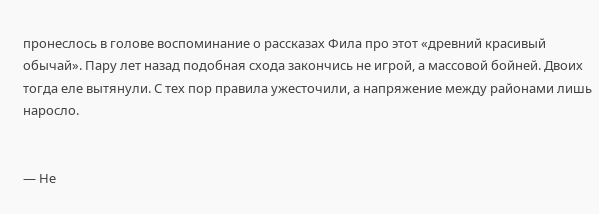пронеслось в голове воспоминание о рассказах Фила про этот «древний красивый обычай». Пару лет назад подобная схода закончись не игрой, а массовой бойней. Двоих тогда еле вытянули. С тех пор правила ужесточили, а напряжение между районами лишь наросло.


— Не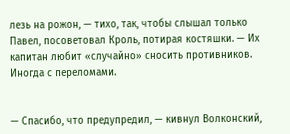лезь на рожон, — тихо, так, чтобы слышал только Павел, посоветовал Кроль, потирая костяшки. — Их капитан любит «случайно» сносить противников. Иногда с переломами.


— Спасибо, что предупредил, — кивнул Волконский,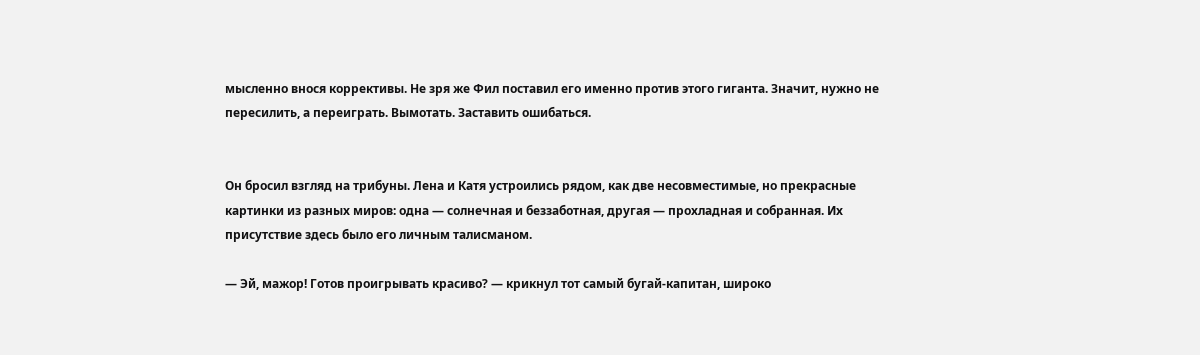мысленно внося коррективы. Не зря же Фил поставил его именно против этого гиганта. Значит, нужно не пересилить, а переиграть. Вымотать. Заставить ошибаться.


Он бросил взгляд на трибуны. Лена и Катя устроились рядом, как две несовместимые, но прекрасные картинки из разных миров: одна — солнечная и беззаботная, другая — прохладная и собранная. Их присутствие здесь было его личным талисманом.

— Эй, мажор! Готов проигрывать красиво? — крикнул тот самый бугай-капитан, широко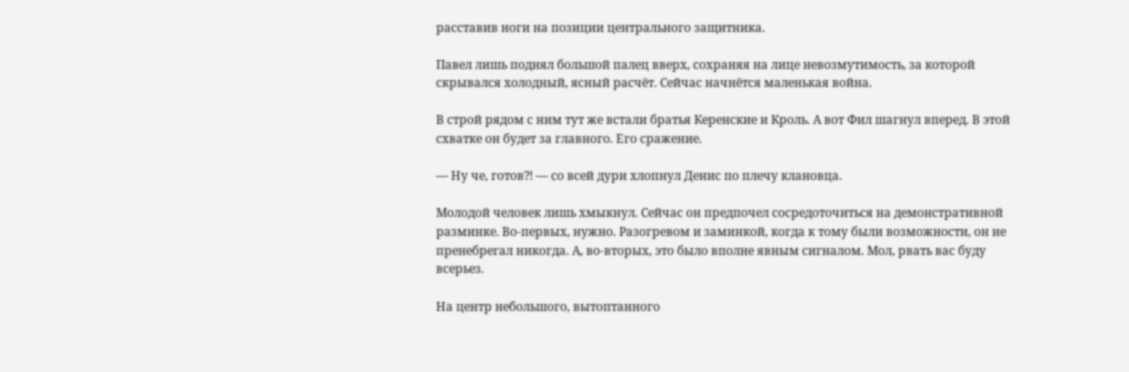расставив ноги на позиции центрального защитника.

Павел лишь поднял большой палец вверх, сохраняя на лице невозмутимость, за которой скрывался холодный, ясный расчёт. Сейчас начнётся маленькая война.

В строй рядом с ним тут же встали братья Керенские и Кроль. А вот Фил шагнул вперед. В этой схватке он будет за главного. Его сражение.

— Ну че, готов⁈ — со всей дури хлопнул Денис по плечу клановца.

Молодой человек лишь хмыкнул. Сейчас он предпочел сосредоточиться на демонстративной разминке. Во-первых, нужно. Разогревом и заминкой, когда к тому были возможности, он не пренебрегал никогда. А, во-вторых, это было вполне явным сигналом. Мол, рвать вас буду всерьез.

На центр небольшого, вытоптанного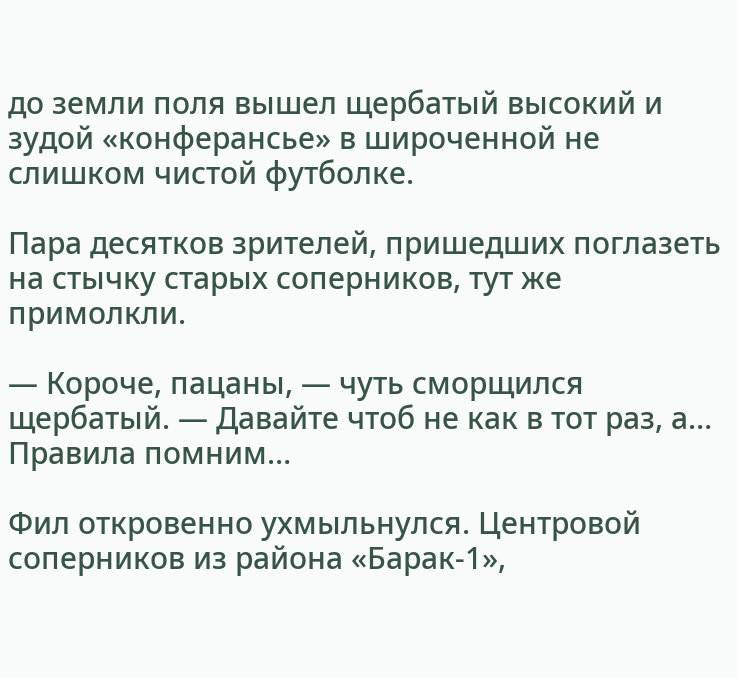до земли поля вышел щербатый высокий и зудой «конферансье» в широченной не слишком чистой футболке.

Пара десятков зрителей, пришедших поглазеть на стычку старых соперников, тут же примолкли.

— Короче, пацаны, — чуть сморщился щербатый. — Давайте чтоб не как в тот раз, а… Правила помним…

Фил откровенно ухмыльнулся. Центровой соперников из района «Барак-1»,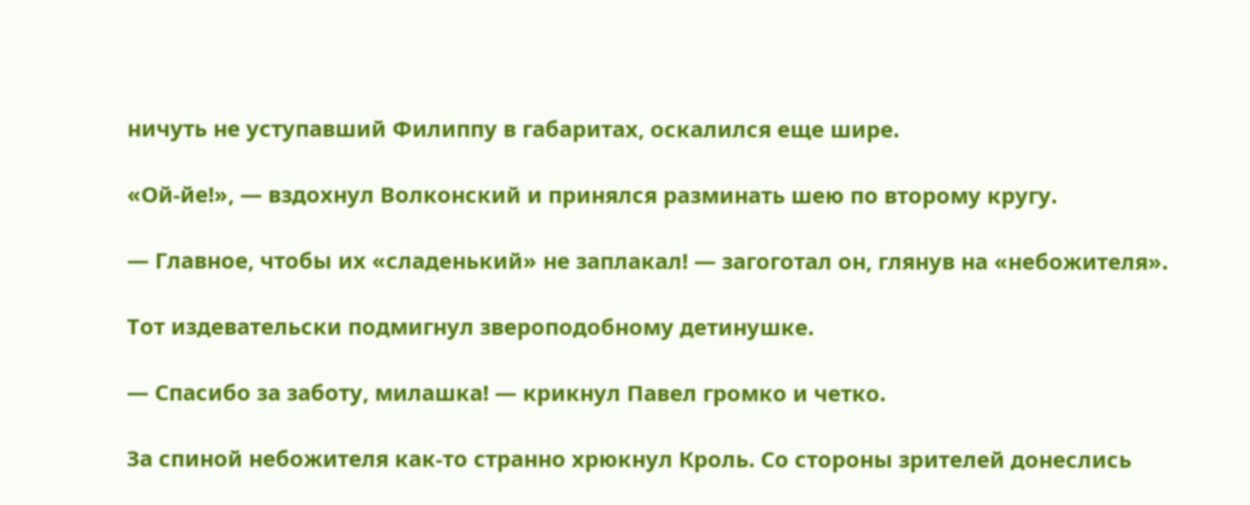ничуть не уступавший Филиппу в габаритах, оскалился еще шире.

«Ой-йе!», — вздохнул Волконский и принялся разминать шею по второму кругу.

— Главное, чтобы их «сладенький» не заплакал! — загоготал он, глянув на «небожителя».

Тот издевательски подмигнул звероподобному детинушке.

— Спасибо за заботу, милашка! — крикнул Павел громко и четко.

За спиной небожителя как-то странно хрюкнул Кроль. Со стороны зрителей донеслись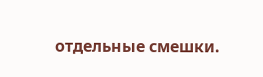отдельные смешки.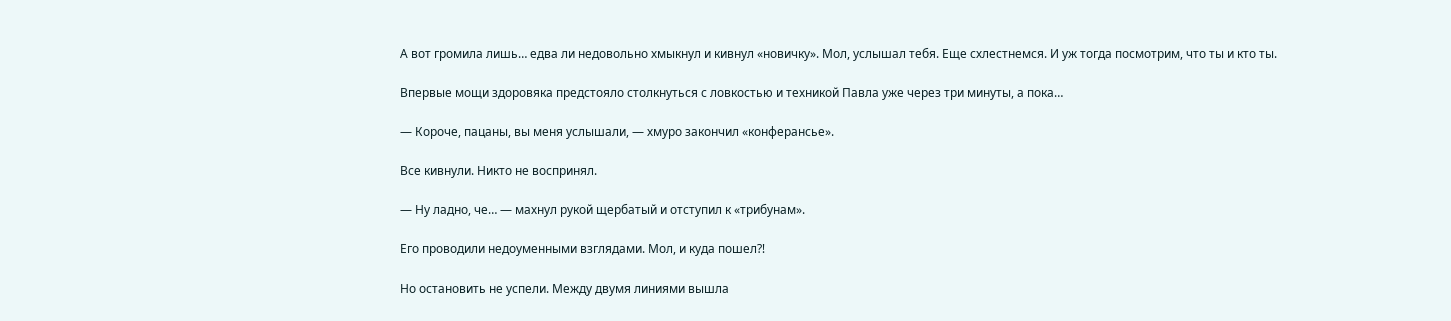А вот громила лишь… едва ли недовольно хмыкнул и кивнул «новичку». Мол, услышал тебя. Еще схлестнемся. И уж тогда посмотрим, что ты и кто ты.

Впервые мощи здоровяка предстояло столкнуться с ловкостью и техникой Павла уже через три минуты, а пока…

— Короче, пацаны, вы меня услышали, — хмуро закончил «конферансье».

Все кивнули. Никто не воспринял.

— Ну ладно, че… — махнул рукой щербатый и отступил к «трибунам».

Его проводили недоуменными взглядами. Мол, и куда пошел⁈

Но остановить не успели. Между двумя линиями вышла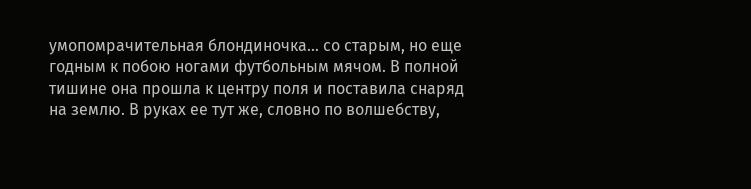умопомрачительная блондиночка… со старым, но еще годным к побою ногами футбольным мячом. В полной тишине она прошла к центру поля и поставила снаряд на землю. В руках ее тут же, словно по волшебству,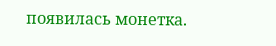появилась монетка.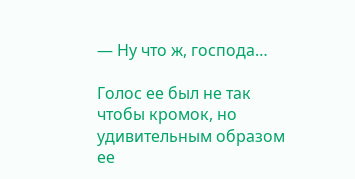— Ну что ж, господа…

Голос ее был не так чтобы кромок, но удивительным образом ее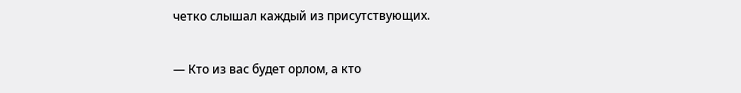четко слышал каждый из присутствующих.

— Кто из вас будет орлом, а кто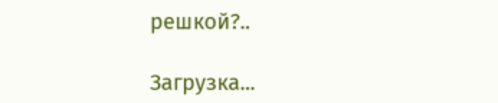решкой?..

Загрузка...